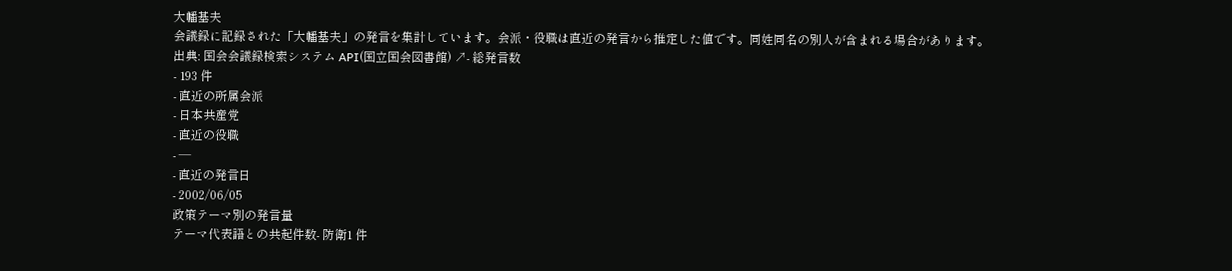大幡基夫
会議録に記録された「大幡基夫」の発言を集計しています。会派・役職は直近の発言から推定した値です。同姓同名の別人が含まれる場合があります。
出典: 国会会議録検索システム API(国立国会図書館) ↗- 総発言数
- 193 件
- 直近の所属会派
- 日本共産党
- 直近の役職
- —
- 直近の発言日
- 2002/06/05
政策テーマ別の発言量
テーマ代表語との共起件数- 防衛1 件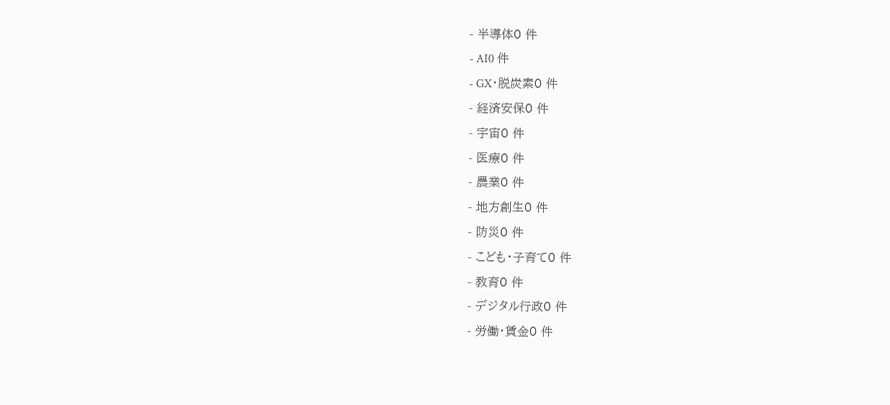- 半導体0 件
- AI0 件
- GX・脱炭素0 件
- 経済安保0 件
- 宇宙0 件
- 医療0 件
- 農業0 件
- 地方創生0 件
- 防災0 件
- こども・子育て0 件
- 教育0 件
- デジタル行政0 件
- 労働・賃金0 件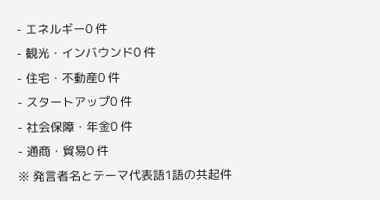- エネルギー0 件
- 観光・インバウンド0 件
- 住宅・不動産0 件
- スタートアップ0 件
- 社会保障・年金0 件
- 通商・貿易0 件
※ 発言者名とテーマ代表語1語の共起件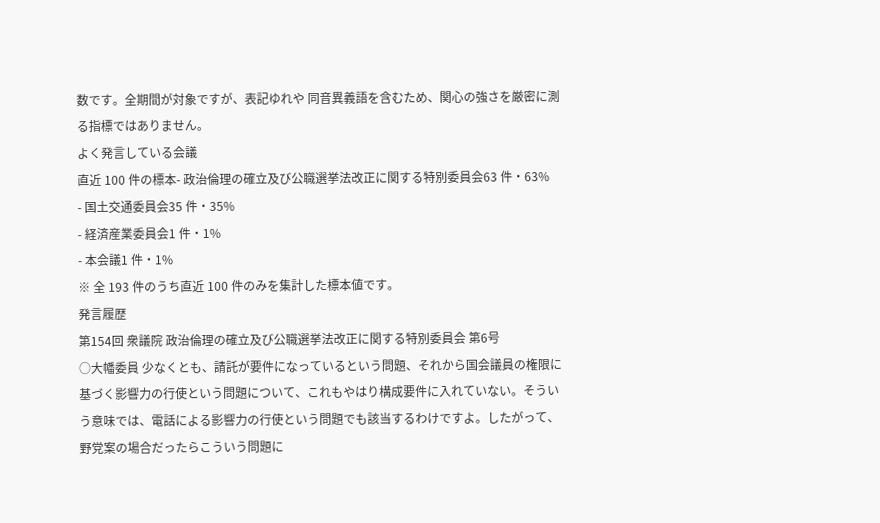数です。全期間が対象ですが、表記ゆれや 同音異義語を含むため、関心の強さを厳密に測る指標ではありません。
よく発言している会議
直近 100 件の標本- 政治倫理の確立及び公職選挙法改正に関する特別委員会63 件・63%
- 国土交通委員会35 件・35%
- 経済産業委員会1 件・1%
- 本会議1 件・1%
※ 全 193 件のうち直近 100 件のみを集計した標本値です。
発言履歴
第154回 衆議院 政治倫理の確立及び公職選挙法改正に関する特別委員会 第6号
○大幡委員 少なくとも、請託が要件になっているという問題、それから国会議員の権限に基づく影響力の行使という問題について、これもやはり構成要件に入れていない。そういう意味では、電話による影響力の行使という問題でも該当するわけですよ。したがって、野党案の場合だったらこういう問題に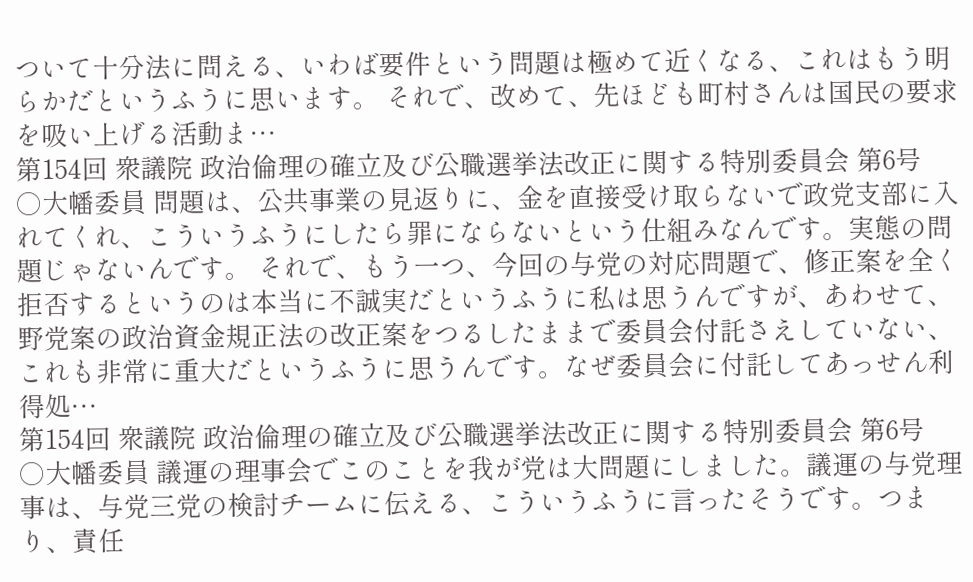ついて十分法に問える、いわば要件という問題は極めて近くなる、これはもう明らかだというふうに思います。 それで、改めて、先ほども町村さんは国民の要求を吸い上げる活動ま…
第154回 衆議院 政治倫理の確立及び公職選挙法改正に関する特別委員会 第6号
○大幡委員 問題は、公共事業の見返りに、金を直接受け取らないで政党支部に入れてくれ、こういうふうにしたら罪にならないという仕組みなんです。実態の問題じゃないんです。 それで、もう一つ、今回の与党の対応問題で、修正案を全く拒否するというのは本当に不誠実だというふうに私は思うんですが、あわせて、野党案の政治資金規正法の改正案をつるしたままで委員会付託さえしていない、これも非常に重大だというふうに思うんです。なぜ委員会に付託してあっせん利得処…
第154回 衆議院 政治倫理の確立及び公職選挙法改正に関する特別委員会 第6号
○大幡委員 議運の理事会でこのことを我が党は大問題にしました。議運の与党理事は、与党三党の検討チームに伝える、こういうふうに言ったそうです。つまり、責任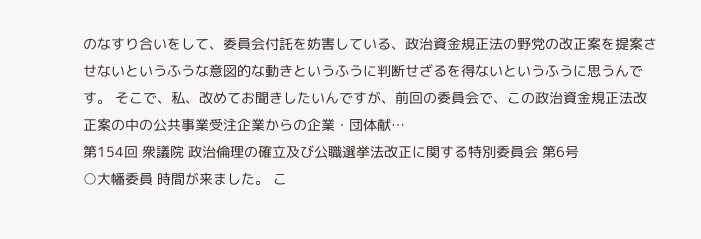のなすり合いをして、委員会付託を妨害している、政治資金規正法の野党の改正案を提案させないというふうな意図的な動きというふうに判断せざるを得ないというふうに思うんです。 そこで、私、改めてお聞きしたいんですが、前回の委員会で、この政治資金規正法改正案の中の公共事業受注企業からの企業・団体献…
第154回 衆議院 政治倫理の確立及び公職選挙法改正に関する特別委員会 第6号
○大幡委員 時間が来ました。 こ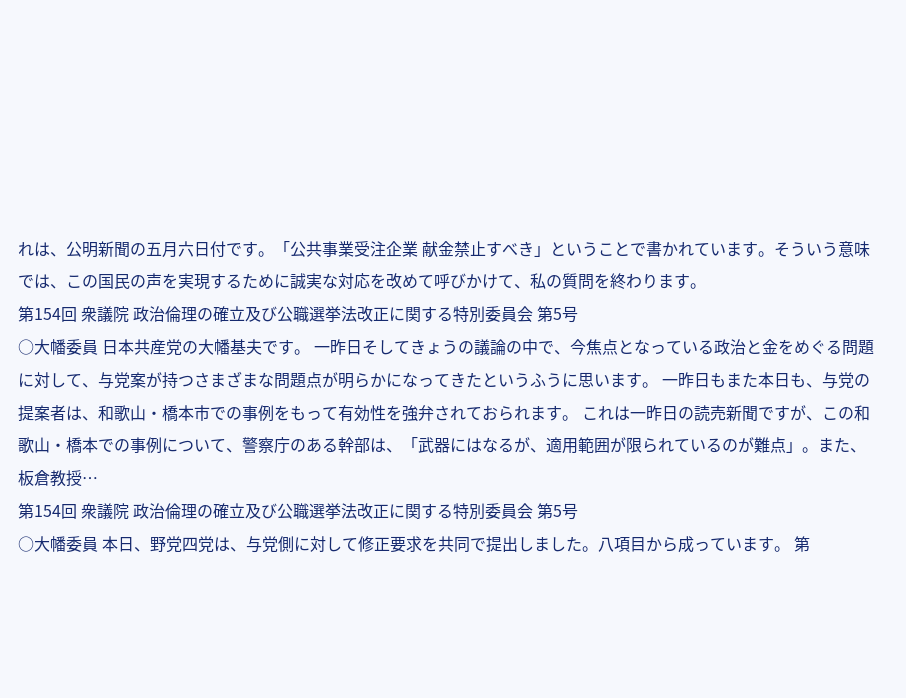れは、公明新聞の五月六日付です。「公共事業受注企業 献金禁止すべき」ということで書かれています。そういう意味では、この国民の声を実現するために誠実な対応を改めて呼びかけて、私の質問を終わります。
第154回 衆議院 政治倫理の確立及び公職選挙法改正に関する特別委員会 第5号
○大幡委員 日本共産党の大幡基夫です。 一昨日そしてきょうの議論の中で、今焦点となっている政治と金をめぐる問題に対して、与党案が持つさまざまな問題点が明らかになってきたというふうに思います。 一昨日もまた本日も、与党の提案者は、和歌山・橋本市での事例をもって有効性を強弁されておられます。 これは一昨日の読売新聞ですが、この和歌山・橋本での事例について、警察庁のある幹部は、「武器にはなるが、適用範囲が限られているのが難点」。また、板倉教授…
第154回 衆議院 政治倫理の確立及び公職選挙法改正に関する特別委員会 第5号
○大幡委員 本日、野党四党は、与党側に対して修正要求を共同で提出しました。八項目から成っています。 第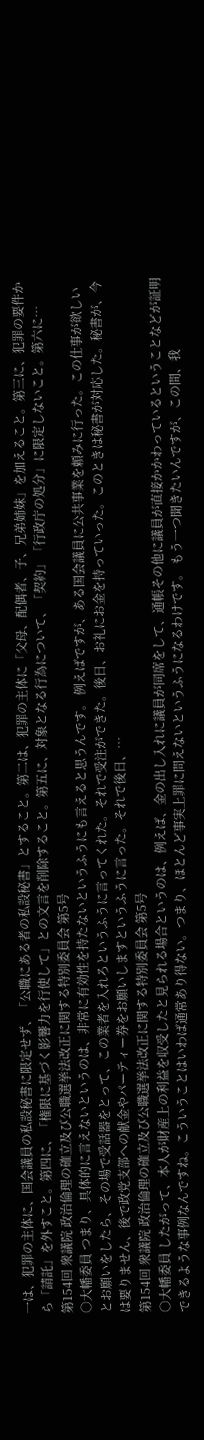一は、犯罪の主体に、国会議員の私設秘書に限定せず、「公職にある者の私設秘書」とすること。第二は、犯罪の主体に「父母、配偶者、子、兄弟姉妹」を加えること。第三に、犯罪の要件から「請託」を外すこと。第四に、「権限に基づく影響力を行使して」との文言を削除すること。第五に、対象となる行為について、「契約」「行政庁の処分」に限定しないこと。第六に…
第154回 衆議院 政治倫理の確立及び公職選挙法改正に関する特別委員会 第5号
○大幡委員 つまり、具体的に言えないというのは、非常に有効性を持たないというふうにも言えると思うんです。 例えばですが、ある国会議員に公共事業を頼みに行った。この仕事が欲しいとお願いをしたら、その場で受話器をとって、この業者を入れろというふうに言ってくれた。それで受注ができた。後日、お礼にお金を持っていった。このときは秘書が対応した。秘書が、今は要りません、後で政党支部への献金やパーティー券をお願いしますというふうに言った。それで後日、…
第154回 衆議院 政治倫理の確立及び公職選挙法改正に関する特別委員会 第5号
○大幡委員 したがって、本人が財産上の利益を収受したと見られる場合というのは、例えば、金の出し入れに議員が同席をして、通帳その他に議員が直接かかわっているということなどが証明できるような事例なんですね。こういうことはいわば通常あり得ない。つまり、ほとんど事実上罪に問えないというふうになるわけです。 もう一つ聞きたいんですが、この間、我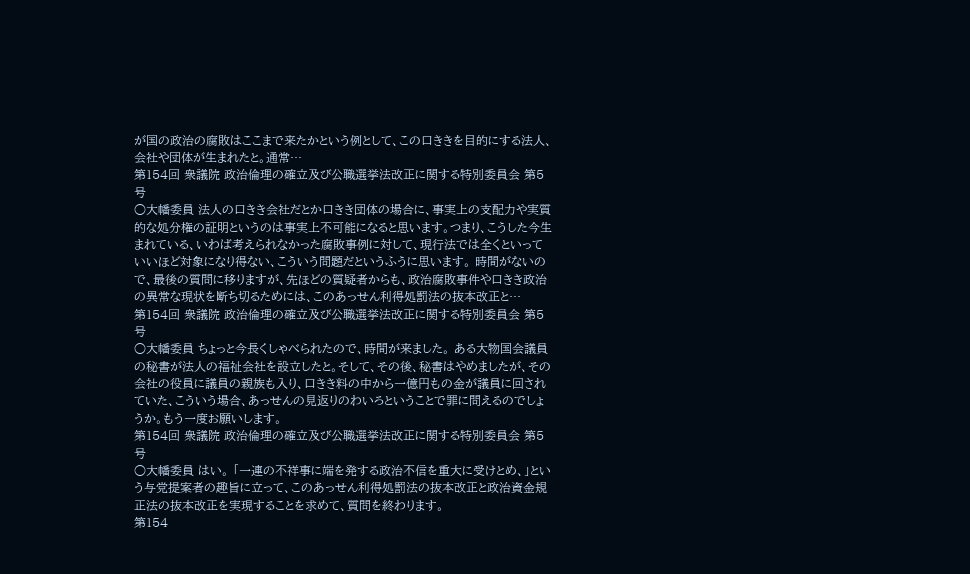が国の政治の腐敗はここまで来たかという例として、この口ききを目的にする法人、会社や団体が生まれたと。通常…
第154回 衆議院 政治倫理の確立及び公職選挙法改正に関する特別委員会 第5号
○大幡委員 法人の口きき会社だとか口きき団体の場合に、事実上の支配力や実質的な処分権の証明というのは事実上不可能になると思います。つまり、こうした今生まれている、いわば考えられなかった腐敗事例に対して、現行法では全くといっていいほど対象になり得ない、こういう問題だというふうに思います。 時間がないので、最後の質問に移りますが、先ほどの質疑者からも、政治腐敗事件や口きき政治の異常な現状を断ち切るためには、このあっせん利得処罰法の抜本改正と…
第154回 衆議院 政治倫理の確立及び公職選挙法改正に関する特別委員会 第5号
○大幡委員 ちょっと今長くしゃべられたので、時間が来ました。 ある大物国会議員の秘書が法人の福祉会社を設立したと。そして、その後、秘書はやめましたが、その会社の役員に議員の親族も入り、口きき料の中から一億円もの金が議員に回されていた、こういう場合、あっせんの見返りのわいろということで罪に問えるのでしょうか。もう一度お願いします。
第154回 衆議院 政治倫理の確立及び公職選挙法改正に関する特別委員会 第5号
○大幡委員 はい。 「一連の不祥事に端を発する政治不信を重大に受けとめ、」という与党提案者の趣旨に立って、このあっせん利得処罰法の抜本改正と政治資金規正法の抜本改正を実現することを求めて、質問を終わります。
第154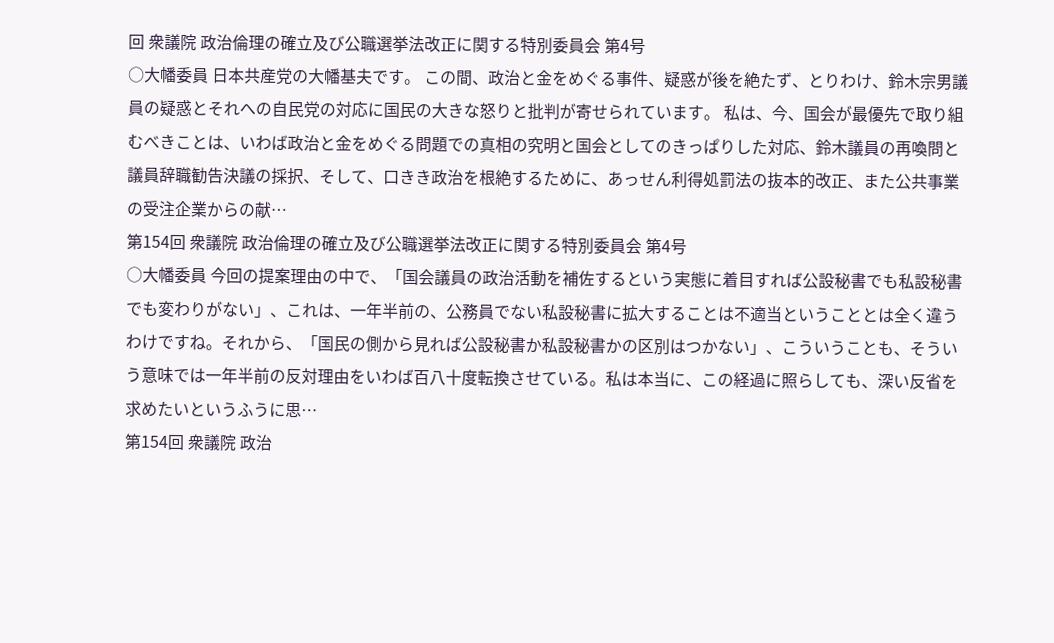回 衆議院 政治倫理の確立及び公職選挙法改正に関する特別委員会 第4号
○大幡委員 日本共産党の大幡基夫です。 この間、政治と金をめぐる事件、疑惑が後を絶たず、とりわけ、鈴木宗男議員の疑惑とそれへの自民党の対応に国民の大きな怒りと批判が寄せられています。 私は、今、国会が最優先で取り組むべきことは、いわば政治と金をめぐる問題での真相の究明と国会としてのきっぱりした対応、鈴木議員の再喚問と議員辞職勧告決議の採択、そして、口きき政治を根絶するために、あっせん利得処罰法の抜本的改正、また公共事業の受注企業からの献…
第154回 衆議院 政治倫理の確立及び公職選挙法改正に関する特別委員会 第4号
○大幡委員 今回の提案理由の中で、「国会議員の政治活動を補佐するという実態に着目すれば公設秘書でも私設秘書でも変わりがない」、これは、一年半前の、公務員でない私設秘書に拡大することは不適当ということとは全く違うわけですね。それから、「国民の側から見れば公設秘書か私設秘書かの区別はつかない」、こういうことも、そういう意味では一年半前の反対理由をいわば百八十度転換させている。私は本当に、この経過に照らしても、深い反省を求めたいというふうに思…
第154回 衆議院 政治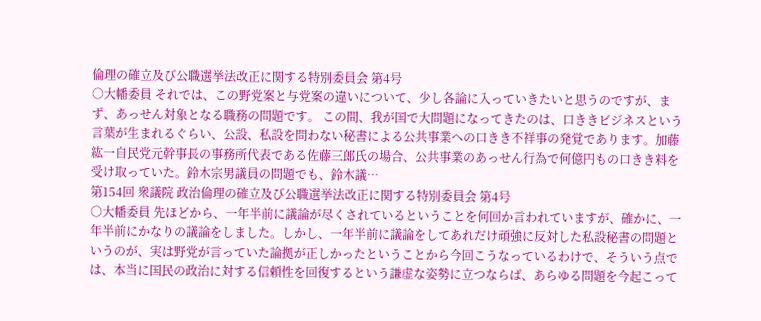倫理の確立及び公職選挙法改正に関する特別委員会 第4号
○大幡委員 それでは、この野党案と与党案の違いについて、少し各論に入っていきたいと思うのですが、まず、あっせん対象となる職務の問題です。 この間、我が国で大問題になってきたのは、口ききビジネスという言葉が生まれるぐらい、公設、私設を問わない秘書による公共事業への口きき不祥事の発覚であります。加藤紘一自民党元幹事長の事務所代表である佐藤三郎氏の場合、公共事業のあっせん行為で何億円もの口きき料を受け取っていた。鈴木宗男議員の問題でも、鈴木議…
第154回 衆議院 政治倫理の確立及び公職選挙法改正に関する特別委員会 第4号
○大幡委員 先ほどから、一年半前に議論が尽くされているということを何回か言われていますが、確かに、一年半前にかなりの議論をしました。しかし、一年半前に議論をしてあれだけ頑強に反対した私設秘書の問題というのが、実は野党が言っていた論拠が正しかったということから今回こうなっているわけで、そういう点では、本当に国民の政治に対する信頼性を回復するという謙虚な姿勢に立つならば、あらゆる問題を今起こって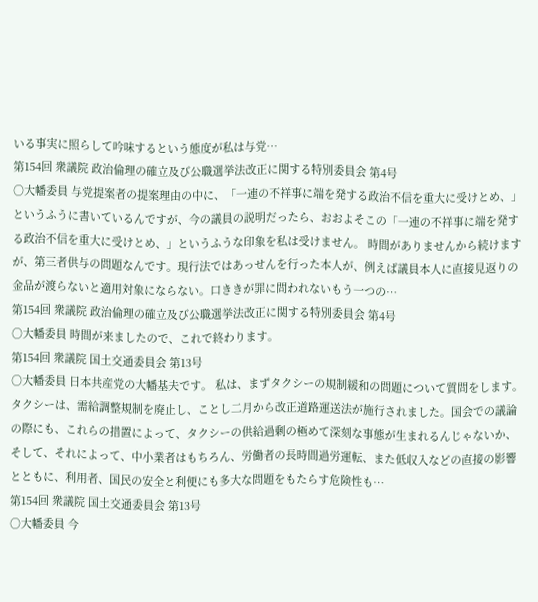いる事実に照らして吟味するという態度が私は与党…
第154回 衆議院 政治倫理の確立及び公職選挙法改正に関する特別委員会 第4号
○大幡委員 与党提案者の提案理由の中に、「一連の不祥事に端を発する政治不信を重大に受けとめ、」というふうに書いているんですが、今の議員の説明だったら、おおよそこの「一連の不祥事に端を発する政治不信を重大に受けとめ、」というふうな印象を私は受けません。 時間がありませんから続けますが、第三者供与の問題なんです。現行法ではあっせんを行った本人が、例えば議員本人に直接見返りの金品が渡らないと適用対象にならない。口ききが罪に問われないもう一つの…
第154回 衆議院 政治倫理の確立及び公職選挙法改正に関する特別委員会 第4号
○大幡委員 時間が来ましたので、これで終わります。
第154回 衆議院 国土交通委員会 第13号
○大幡委員 日本共産党の大幡基夫です。 私は、まずタクシーの規制緩和の問題について質問をします。 タクシーは、需給調整規制を廃止し、ことし二月から改正道路運送法が施行されました。国会での議論の際にも、これらの措置によって、タクシーの供給過剰の極めて深刻な事態が生まれるんじゃないか、そして、それによって、中小業者はもちろん、労働者の長時間過労運転、また低収入などの直接の影響とともに、利用者、国民の安全と利便にも多大な問題をもたらす危険性も…
第154回 衆議院 国土交通委員会 第13号
○大幡委員 今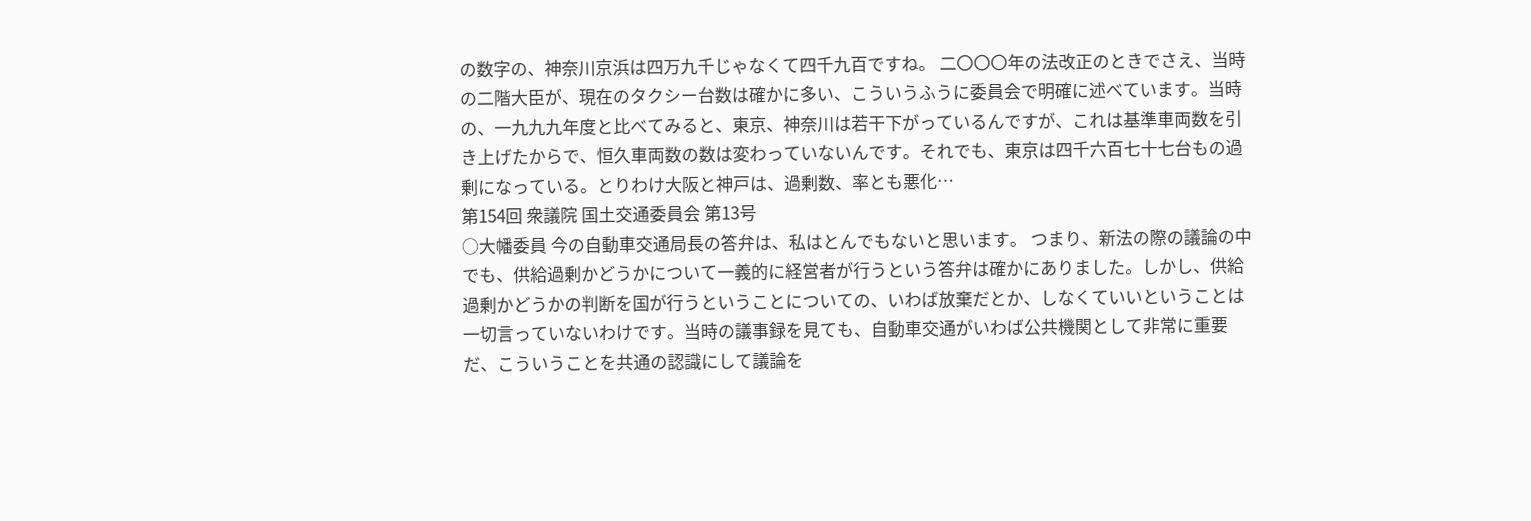の数字の、神奈川京浜は四万九千じゃなくて四千九百ですね。 二〇〇〇年の法改正のときでさえ、当時の二階大臣が、現在のタクシー台数は確かに多い、こういうふうに委員会で明確に述べています。当時の、一九九九年度と比べてみると、東京、神奈川は若干下がっているんですが、これは基準車両数を引き上げたからで、恒久車両数の数は変わっていないんです。それでも、東京は四千六百七十七台もの過剰になっている。とりわけ大阪と神戸は、過剰数、率とも悪化…
第154回 衆議院 国土交通委員会 第13号
○大幡委員 今の自動車交通局長の答弁は、私はとんでもないと思います。 つまり、新法の際の議論の中でも、供給過剰かどうかについて一義的に経営者が行うという答弁は確かにありました。しかし、供給過剰かどうかの判断を国が行うということについての、いわば放棄だとか、しなくていいということは一切言っていないわけです。当時の議事録を見ても、自動車交通がいわば公共機関として非常に重要だ、こういうことを共通の認識にして議論を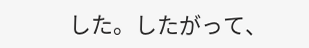した。したがって、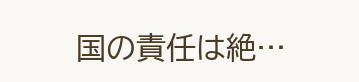国の責任は絶…